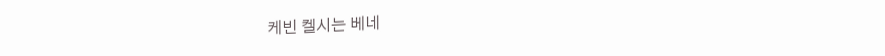케빈 켈시는 베네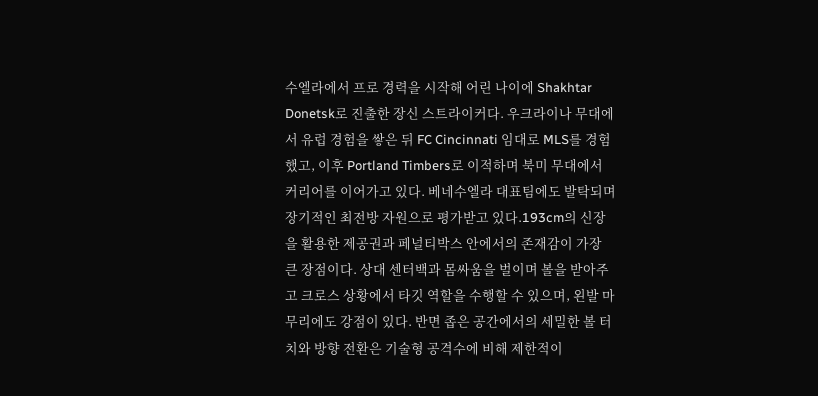수엘라에서 프로 경력을 시작해 어린 나이에 Shakhtar Donetsk로 진출한 장신 스트라이커다. 우크라이나 무대에서 유럽 경험을 쌓은 뒤 FC Cincinnati 임대로 MLS를 경험했고, 이후 Portland Timbers로 이적하며 북미 무대에서 커리어를 이어가고 있다. 베네수엘라 대표팀에도 발탁되며 장기적인 최전방 자원으로 평가받고 있다.193cm의 신장을 활용한 제공권과 페널티박스 안에서의 존재감이 가장 큰 장점이다. 상대 센터백과 몸싸움을 벌이며 볼을 받아주고 크로스 상황에서 타깃 역할을 수행할 수 있으며, 왼발 마무리에도 강점이 있다. 반면 좁은 공간에서의 세밀한 볼 터치와 방향 전환은 기술형 공격수에 비해 제한적이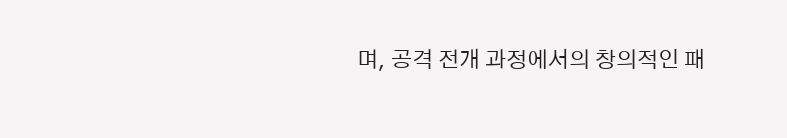며, 공격 전개 과정에서의 창의적인 패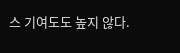스 기여도도 높지 않다.